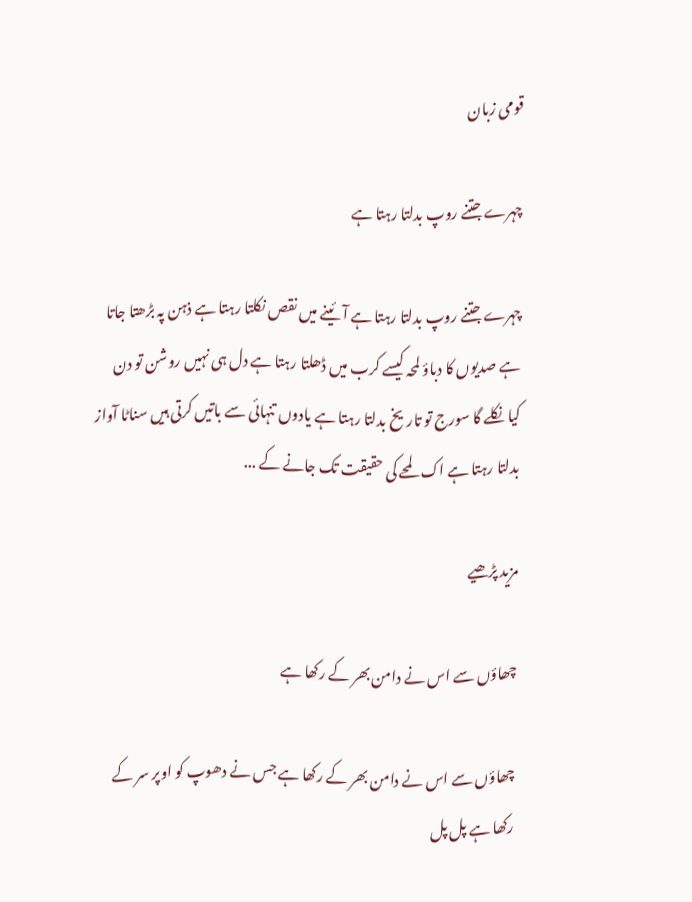قومی زبان

چہرے جتنے روپ بدلتا رہتا ہے

چہرے جتنے روپ بدلتا رہتا ہے آئینے میں نقص نکلتا رہتا ہے ذہن پہ بڑھتا جاتا ہے صدیوں کا دباؤ لمحہ کیسے کرب میں ڈھلتا رہتا ہے دل ہی نہیں روشن تو دن کیا نکلے گا سورج تو تاریخ بدلتا رہتا ہے یادوں تنہائی سے باتیں کرتی ہیں سناٹا آواز بدلتا رہتا ہے اک لمحے کی حقیقت تک جانے کے ...

مزید پڑھیے

چھاؤں سے اس نے دامن بھر کے رکھا ہے

چھاؤں سے اس نے دامن بھر کے رکھا ہے جس نے دھوپ کو اوپر سر کے رکھا ہے پل پل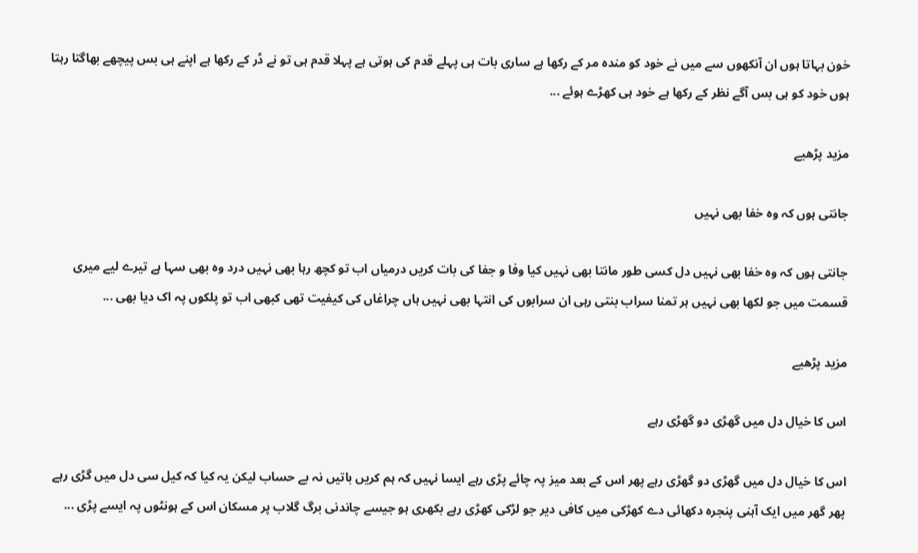خون بہاتا ہوں ان آنکھوں سے میں نے خود کو مندہ مر کے رکھا ہے ساری بات ہی پہلے قدم کی ہوتی ہے پہلا قدم ہی تو نے ڈر کے رکھا ہے اپنے ہی بس پیچھے بھاگتا رہتا ہوں خود کو ہی بس آگے نظر کے رکھا ہے خود ہی کھڑے ہوئے ...

مزید پڑھیے

جانتی ہوں کہ وہ خفا بھی نہیں

جانتی ہوں کہ وہ خفا بھی نہیں دل کسی طور مانتا بھی نہیں کیا وفا و جفا کی بات کریں درمیاں اب تو کچھ رہا بھی نہیں درد وہ بھی سہا ہے تیرے لیے میری قسمت میں جو لکھا بھی نہیں ہر تمنا سراب بنتی رہی ان سرابوں کی انتہا بھی نہیں ہاں چراغاں کی کیفیت تھی کبھی اب تو پلکوں پہ اک دیا بھی ...

مزید پڑھیے

اس کا خیال دل میں گھڑی دو گھڑی رہے

اس کا خیال دل میں گھڑی دو گھڑی رہے پھر اس کے بعد میز پہ چائے پڑی رہے ایسا نہیں کہ ہم کریں باتیں نہ بے حساب لیکن یہ کیا کہ کیل سی دل میں گڑی رہے پھر گھر میں ایک آہنی پنجرہ دکھائی دے کھڑکی میں کافی دیر جو لڑکی کھڑی رہے بکھری ہو جیسے چاندنی برگ گلاب پر مسکان اس کے ہونٹوں پہ ایسے پڑی ...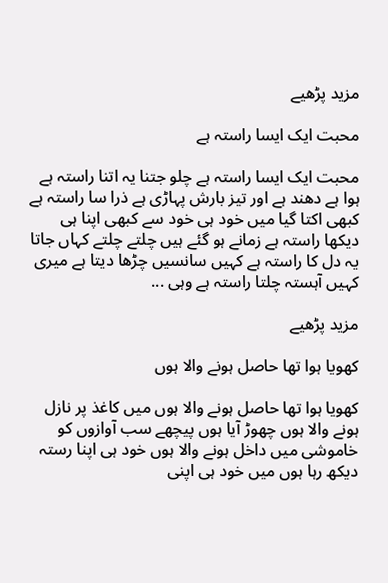مزید پڑھیے

محبت ایک ایسا راستہ ہے

محبت ایک ایسا راستہ ہے چلو جتنا یہ اتنا راستہ ہے ہوا ہے دھند ہے اور تیز بارش پہاڑی ہے ذرا سا راستہ ہے کبھی اکتا گیا میں خود ہی خود سے کبھی اپنا ہی دیکھا راستہ ہے زمانے ہو گئے ہیں چلتے چلتے کہاں جاتا یہ دل کا راستہ ہے کہیں سانسیں چڑھا دیتا ہے میری کہیں آہستہ چلتا راستہ ہے وہی ...

مزید پڑھیے

کھویا ہوا تھا حاصل ہونے والا ہوں

کھویا ہوا تھا حاصل ہونے والا ہوں میں کاغذ پر نازل ہونے والا ہوں چھوڑ آیا ہوں پیچھے سب آوازوں کو خاموشی میں داخل ہونے والا ہوں خود ہی اپنا رستہ دیکھ رہا ہوں میں خود ہی اپنی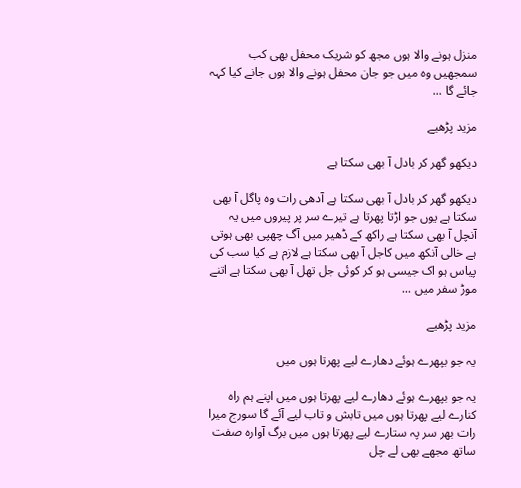منزل ہونے والا ہوں مجھ کو شریک محفل بھی کب سمجھیں وہ میں جو جان محفل ہونے والا ہوں جانے کیا کہہ جائے گا ...

مزید پڑھیے

دیکھو گھر کر بادل آ بھی سکتا ہے

دیکھو گھر کر بادل آ بھی سکتا ہے آدھی رات وہ پاگل آ بھی سکتا ہے یوں جو اڑتا پھرتا ہے تیرے سر پر پیروں میں یہ آنچل آ بھی سکتا ہے راکھ کے ڈھیر میں آگ چھپی بھی ہوتی ہے خالی آنکھ میں کاجل آ بھی سکتا ہے لازم ہے کیا سب کی پیاس ہو اک جیسی ہو کر کوئی جل تھل آ بھی سکتا ہے اتنے موڑ سفر میں ...

مزید پڑھیے

یہ جو بپھرے ہوئے دھارے لیے پھرتا ہوں میں

یہ جو بپھرے ہوئے دھارے لیے پھرتا ہوں میں اپنے ہم راہ کنارے لیے پھرتا ہوں میں تابش و تاب لیے آئے گا سورج میرا رات بھر سر پہ ستارے لیے پھرتا ہوں میں برگ آوارہ صفت ساتھ مجھے بھی لے چل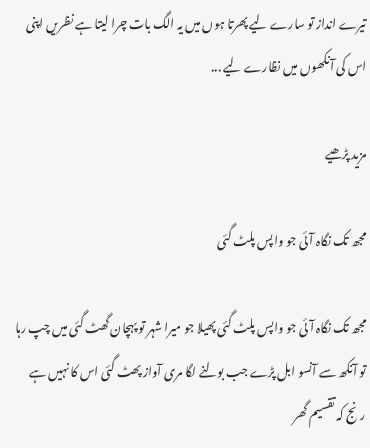تیرے انداز تو سارے لیے پھرتا ہوں میں یہ الگ بات چرا لیتا ہے نظریں اپنی اس کی آنکھوں میں نظارے لیے ...

مزید پڑھیے

مجھ تک نگاہ آئی جو واپس پلٹ گئی

مجھ تک نگاہ آئی جو واپس پلٹ گئی پھیلا جو میرا شہر تو پہچان گھٹ گئی میں چپ رہا تو آنکھ سے آنسو ابل پڑے جب بولنے لگا مری آواز پھٹ گئی اس کا نہیں ہے رنج کہ تقسیم گھر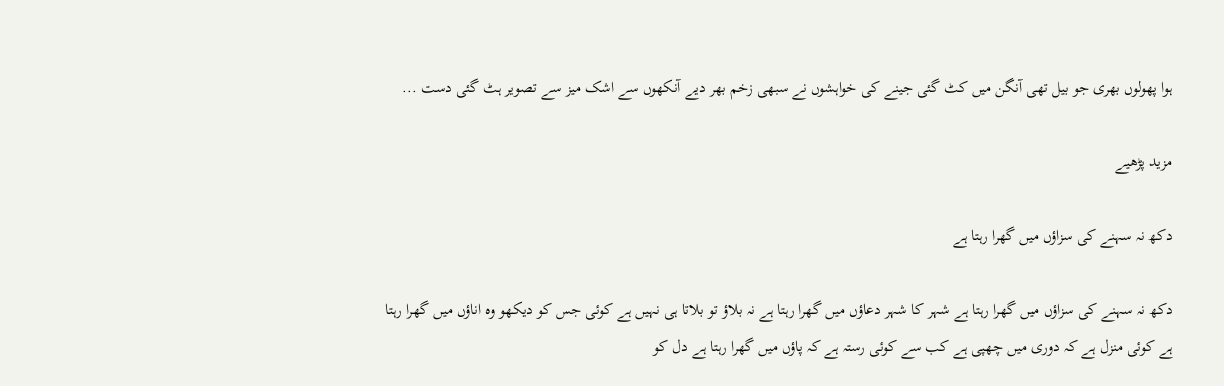ہوا پھولوں بھری جو بیل تھی آنگن میں کٹ گئی جینے کی خواہشوں نے سبھی زخم بھر دیے آنکھوں سے اشک میز سے تصویر ہٹ گئی دست ...

مزید پڑھیے

دکھ نہ سہنے کی سزاؤں میں گھرا رہتا ہے

دکھ نہ سہنے کی سزاؤں میں گھرا رہتا ہے شہر کا شہر دعاؤں میں گھرا رہتا ہے نہ بلاؤ تو بلاتا ہی نہیں ہے کوئی جس کو دیکھو وہ اناؤں میں گھرا رہتا ہے کوئی منزل ہے کہ دوری میں چھپی ہے کب سے کوئی رستہ ہے کہ پاؤں میں گھرا رہتا ہے دل کو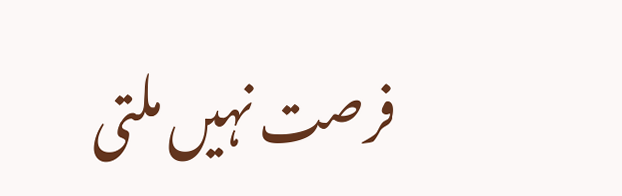فرصت نہیں ملتی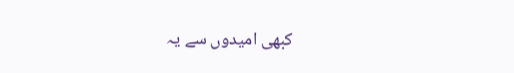کبھی امیدوں سے یہ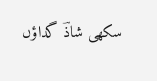سکھی شاذؔ گداؤں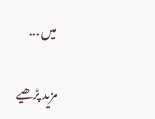میں ...

مزید پڑھیے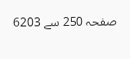صفحہ 250 سے 6203